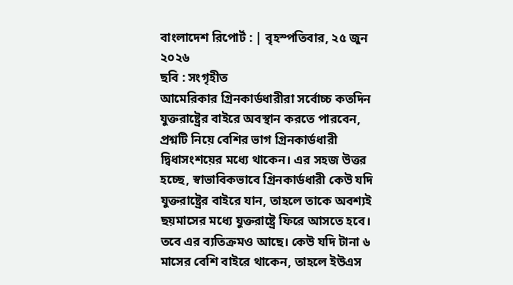বাংলাদেশ রিপোর্ট : | বৃহস্পতিবার, ২৫ জুন ২০২৬
ছবি : সংগৃহীত
আমেরিকার গ্রিনকার্ডধারীরা সর্বোচ্চ কতদিন যুক্তরাষ্ট্রের বাইরে অবস্থান করতে পারবেন, প্রশ্নটি নিয়ে বেশির ভাগ গ্রিনকার্ডধারী দ্বিধাসংশয়ের মধ্যে থাকেন। এর সহজ উত্তর হচ্ছে, স্বাভাবিকভাবে গ্রিনকার্ডধারী কেউ যদি যুক্তরাষ্ট্রের বাইরে যান, তাহলে তাকে অবশ্যই ছয়মাসের মধ্যে যুক্তরাষ্ট্রে ফিরে আসতে হবে। তবে এর ব্যতিক্রমও আছে। কেউ যদি টানা ৬ মাসের বেশি বাইরে থাকেন, তাহলে ইউএস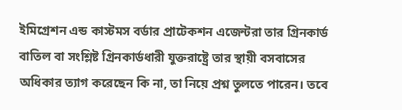ইমিগ্রেশন এন্ড কাস্টমস বর্ডার প্রাটেকশন এজেন্টরা তার গ্রিনকার্ড বাতিল বা সংশ্লিষ্ট গ্রিনকার্ডধারী যুক্তরাষ্ট্রে তার স্থায়ী বসবাসের অধিকার ত্যাগ করেছেন কি না, তা নিয়ে প্রশ্ন তুলতে পারেন। তবে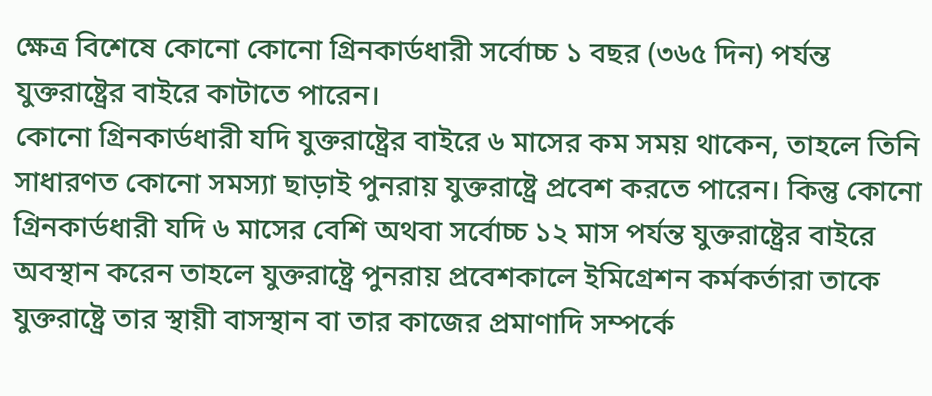ক্ষেত্র বিশেষে কোনো কোনো গ্রিনকার্ডধারী সর্বোচ্চ ১ বছর (৩৬৫ দিন) পর্যন্ত যুক্তরাষ্ট্রের বাইরে কাটাতে পারেন।
কোনো গ্রিনকার্ডধারী যদি যুক্তরাষ্ট্রের বাইরে ৬ মাসের কম সময় থাকেন, তাহলে তিনি সাধারণত কোনো সমস্যা ছাড়াই পুনরায় যুক্তরাষ্ট্রে প্রবেশ করতে পারেন। কিন্তু কোনো গ্রিনকার্ডধারী যদি ৬ মাসের বেশি অথবা সর্বোচ্চ ১২ মাস পর্যন্ত যুক্তরাষ্ট্রের বাইরে অবস্থান করেন তাহলে যুক্তরাষ্ট্রে পুনরায় প্রবেশকালে ইমিগ্রেশন কর্মকর্তারা তাকে যুক্তরাষ্ট্রে তার স্থায়ী বাসস্থান বা তার কাজের প্রমাণাদি সম্পর্কে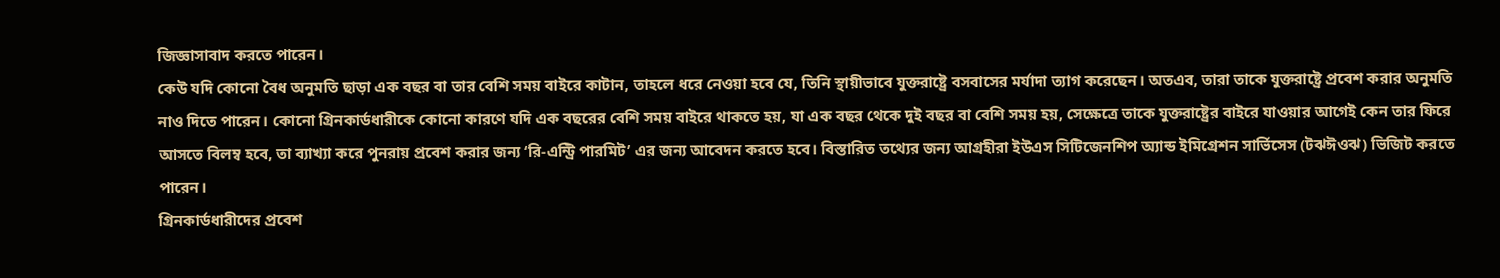জিজ্ঞাসাবাদ করতে পারেন।
কেউ যদি কোনো বৈধ অনুমতি ছাড়া এক বছর বা তার বেশি সময় বাইরে কাটান, তাহলে ধরে নেওয়া হবে যে, তিনি স্থায়ীভাবে যুক্তরাষ্ট্রে বসবাসের মর্যাদা ত্যাগ করেছেন। অতএব, তারা তাকে যুক্তরাষ্ট্রে প্রবেশ করার অনুমতি নাও দিতে পারেন। কোনো গ্রিনকার্ডধারীকে কোনো কারণে যদি এক বছরের বেশি সময় বাইরে থাকতে হয়, যা এক বছর থেকে দুই বছর বা বেশি সময় হয়, সেক্ষেত্রে তাকে যুক্তরাষ্ট্রের বাইরে যাওয়ার আগেই কেন তার ফিরে আসতে বিলম্ব হবে, তা ব্যাখ্যা করে পুনরায় প্রবেশ করার জন্য ‘রি-এন্ট্রি পারমিট’ এর জন্য আবেদন করতে হবে। বিস্তারিত তথ্যের জন্য আগ্রহীরা ইউএস সিটিজেনশিপ অ্যান্ড ইমিগ্রেশন সার্ভিসেস (টঝঈওঝ) ভিজিট করতে পারেন।
গ্রিনকার্ডধারীদের প্রবেশ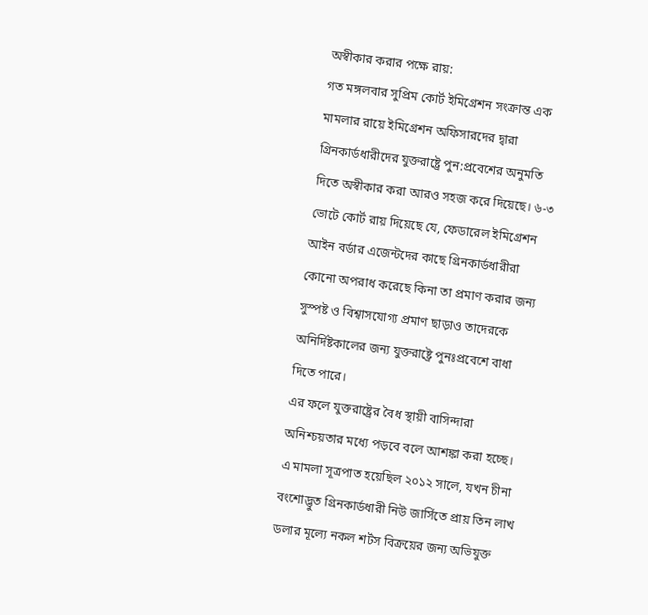অস্বীকার করার পক্ষে রায়:
গত মঙ্গলবার সুপ্রিম কোর্ট ইমিগ্রেশন সংক্রান্ত এক মামলার রায়ে ইমিগ্রেশন অফিসারদের দ্বারা গ্রিনকার্ডধারীদের যুক্তরাষ্ট্রে পুন:প্রবেশের অনুমতি দিতে অস্বীকার করা আরও সহজ করে দিয়েছে। ৬-৩ ভোটে কোর্ট রায় দিয়েছে যে, ফেডারেল ইমিগ্রেশন আইন বর্ডার এজেন্টদের কাছে গ্রিনকার্ডধারীরা কোনো অপরাধ করেছে কিনা তা প্রমাণ করার জন্য সুস্পষ্ট ও বিশ্বাসযোগ্য প্রমাণ ছাড়াও তাদেরকে অনির্দিষ্টকালের জন্য যুক্তরাষ্ট্রে পুনঃপ্রবেশে বাধা দিতে পারে।
এর ফলে যুক্তরাষ্ট্রের বৈধ স্থায়ী বাসিন্দারা অনিশ্চয়তার মধ্যে পড়বে বলে আশঙ্কা করা হচ্ছে। এ মামলা সূত্রপাত হয়েছিল ২০১২ সালে, যখন চীনা বংশোদ্ভুত গ্রিনকার্ডধারী নিউ জার্সিতে প্রায় তিন লাখ ডলার মূল্যে নকল শর্টস বিক্রয়ের জন্য অভিযুক্ত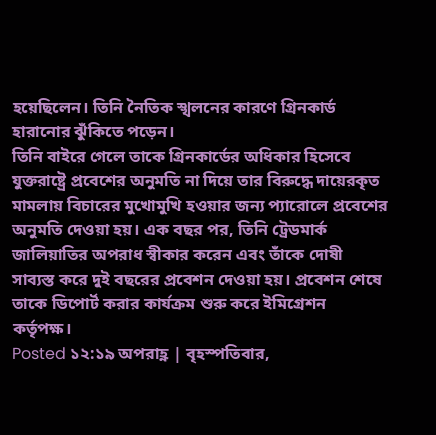হয়েছিলেন। তিনি নৈতিক স্খলনের কারণে গ্রিনকার্ড হারানোর ঝুঁকিতে পড়েন।
তিনি বাইরে গেলে তাকে গ্রিনকার্ডের অধিকার হিসেবে যুক্তরাষ্ট্রে প্রবেশের অনুমতি না দিয়ে তার বিরুদ্ধে দায়েরকৃত মামলায় বিচারের মুখোমুখি হওয়ার জন্য প্যারোলে প্রবেশের অনুমতি দেওয়া হয়। এক বছর পর, তিনি ট্রেডমার্ক জালিয়াতির অপরাধ স্বীকার করেন এবং তাঁকে দোষী সাব্যস্ত করে দুই বছরের প্রবেশন দেওয়া হয়। প্রবেশন শেষে তাকে ডিপোর্ট করার কার্যক্রম শুরু করে ইমিগ্রেশন কর্তৃপক্ষ।
Posted ১২:১৯ অপরাহ্ণ | বৃহস্পতিবার,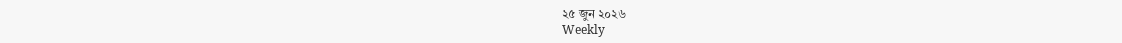২৫ জুন ২০২৬
Weekly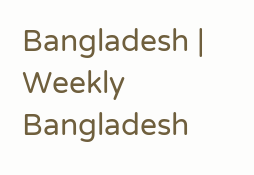Bangladesh | Weekly Bangladesh